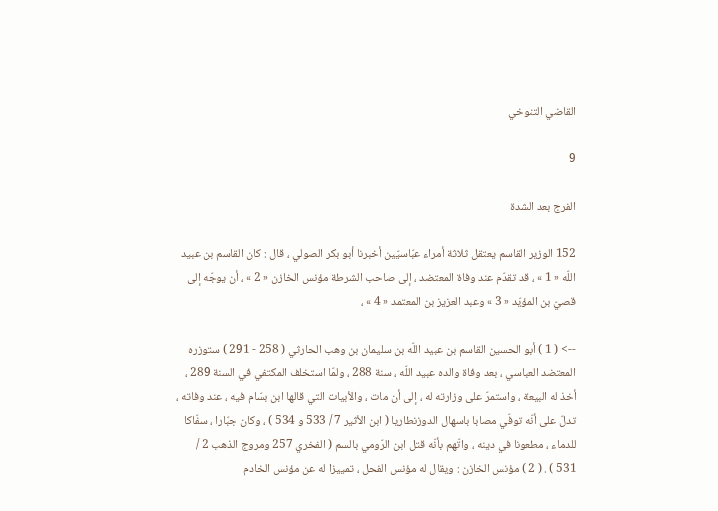القاضي التنوخي

9

الفرج بعد الشدة

152 الوزير القاسم يعتقل ثلاثة أمراء عبّاسيّين أخبرنا أبو بكر الصولي ، قال : كان القاسم بن عبيد اللّه « 1 » ، قد تقدّم عند وفاة المعتضد ، إلى صاحب الشرطة مؤنس الخازن « 2 » ، أن يوجّه إلى قصيّ بن المؤيّد « 3 » وعبد العزيز بن المعتمد « 4 » ،

--> ( 1 ) أبو الحسين القاسم بن عبيد اللّه بن سليمان بن وهب الحارثي ( 258 - 291 ) ستوزره المعتضد العباسي ، بعد وفاة والده عبيد اللّه ، سنة 288 ، ولمّا استخلف المكتفي في السنة 289 ، أخذ له البيعة ، واستمرّ على وزارته له ، إلى أن مات ، والأبيات التي قالها ابن بسّام فيه ، عند وفاته ، تدلّ على أنّه توفّي مصابا باسهال الدوزنطاريا ( ابن الأثير 7 / 533 و 534 ) ، وكان جبّارا ، سفّاكا للدماء ، مطعونا في دينه ، واتّهم بأنّه قتل ابن الرّومي بالسم ( الفخري 257 ومروج الذهب 2 / 531 ) . ( 2 ) مؤنس الخازن : ويقال له مؤنس الفحل ، تمييزا له عن مؤنس الخادم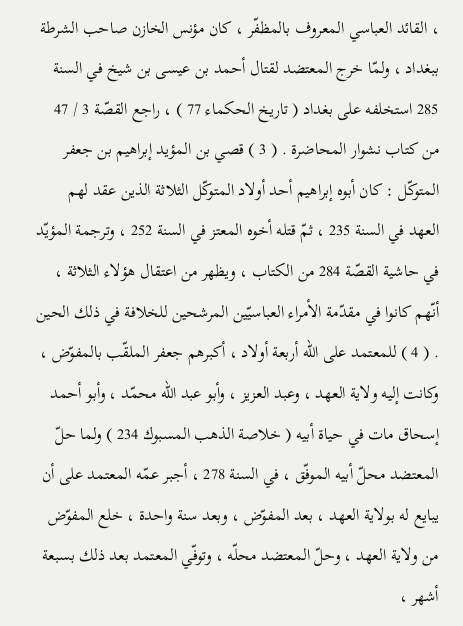، القائد العباسي المعروف بالمظفّر ، كان مؤنس الخازن صاحب الشرطة ببغداد ، ولمّا خرج المعتضد لقتال أحمد بن عيسى بن شيخ في السنة 285 استخلفه على بغداد ( تاريخ الحكماء 77 ) ، راجع القصّة 3 / 47 من كتاب نشوار المحاضرة . ( 3 ) قصي بن المؤيد إبراهيم بن جعفر المتوكّل : كان أبوه إبراهيم أحد أولاد المتوكّل الثلاثة الذين عقد لهم العهد في السنة 235 ، ثمّ قتله أخوه المعتز في السنة 252 ، وترجمة المؤيّد في حاشية القصّة 284 من الكتاب ، ويظهر من اعتقال هؤلاء الثلاثة ، أنّهم كانوا في مقدّمة الأمراء العباسيّين المرشحين للخلافة في ذلك الحين . ( 4 ) للمعتمد على اللّه أربعة أولاد ، أكبرهم جعفر الملقّب بالمفوّض ، وكانت إليه ولاية العهد ، وعبد العزيز ، وأبو عبد اللّه محمّد ، وأبو أحمد إسحاق مات في حياة أبيه ( خلاصة الذهب المسبوك 234 ) ولما حلّ المعتضد محلّ أبيه الموفّق ، في السنة 278 ، أجبر عمّه المعتمد على أن يبايع له بولاية العهد ، بعد المفوّض ، وبعد سنة واحدة ، خلع المفوّض من ولاية العهد ، وحلّ المعتضد محلّه ، وتوفّي المعتمد بعد ذلك بسبعة أشهر ،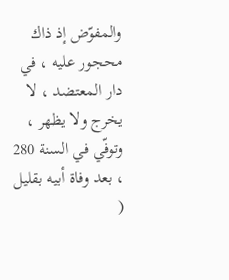والمفوّض إذ ذاك محجور عليه ، في دار المعتضد ، لا يخرج ولا يظهر ، وتوفّي في السنة 280 ، بعد وفاة أبيه بقليل (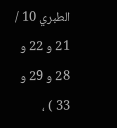الطبري 10 / 21 و 22 و 28 و 29 و 33 ) ،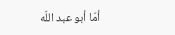أمّا أبو عبد اللّه